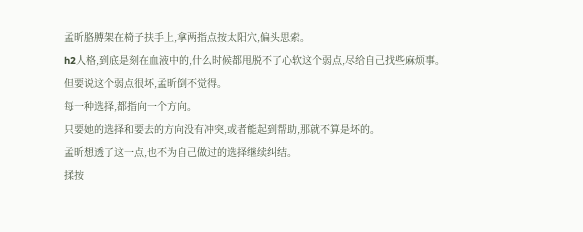孟昕胳膊架在椅子扶手上,拿两指点按太阳穴,偏头思索。
h2人格,到底是刻在血液中的,什么时候都甩脱不了心软这个弱点,尽给自己找些麻烦事。
但要说这个弱点很坏,孟昕倒不觉得。
每一种选择,都指向一个方向。
只要她的选择和要去的方向没有冲突,或者能起到帮助,那就不算是坏的。
孟昕想透了这一点,也不为自己做过的选择继续纠结。
揉按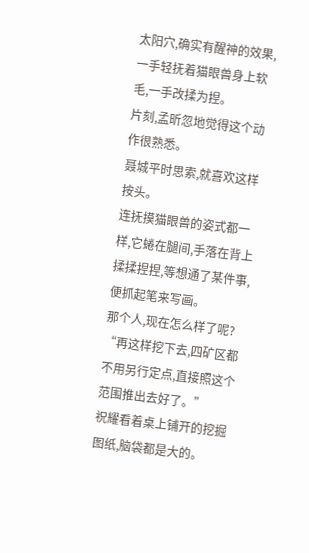太阳穴,确实有醒神的效果,一手轻抚着猫眼兽身上软毛,一手改揉为捏。
片刻,孟昕忽地觉得这个动作很熟悉。
聂城平时思索,就喜欢这样按头。
连抚摸猫眼兽的姿式都一样,它蜷在腿间,手落在背上揉揉捏捏,等想通了某件事,便抓起笔来写画。
那个人,现在怎么样了呢?
“再这样挖下去,四矿区都不用另行定点,直接照这个范围推出去好了。”
祝耀看着桌上铺开的挖掘图纸,脑袋都是大的。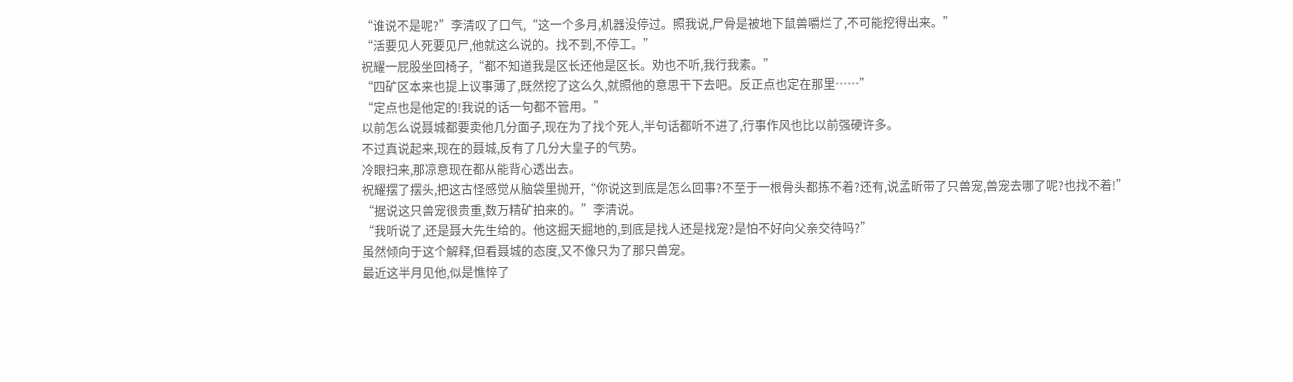“谁说不是呢?”李清叹了口气,“这一个多月,机器没停过。照我说,尸骨是被地下鼠兽嚼烂了,不可能挖得出来。”
“活要见人死要见尸,他就这么说的。找不到,不停工。”
祝耀一屁股坐回椅子,“都不知道我是区长还他是区长。劝也不听,我行我素。”
“四矿区本来也提上议事薄了,既然挖了这么久,就照他的意思干下去吧。反正点也定在那里……”
“定点也是他定的!我说的话一句都不管用。”
以前怎么说聂城都要卖他几分面子,现在为了找个死人,半句话都听不进了,行事作风也比以前强硬许多。
不过真说起来,现在的聂城,反有了几分大皇子的气势。
冷眼扫来,那凉意现在都从能背心透出去。
祝耀摆了摆头,把这古怪感觉从脑袋里抛开,“你说这到底是怎么回事?不至于一根骨头都拣不着?还有,说孟昕带了只兽宠,兽宠去哪了呢?也找不着!”
“据说这只兽宠很贵重,数万精矿拍来的。”李清说。
“我听说了,还是聂大先生给的。他这掘天掘地的,到底是找人还是找宠?是怕不好向父亲交待吗?”
虽然倾向于这个解释,但看聂城的态度,又不像只为了那只兽宠。
最近这半月见他,似是憔悴了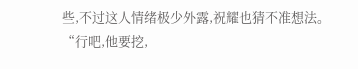些,不过这人情绪极少外露,祝耀也猜不准想法。
“行吧,他要挖,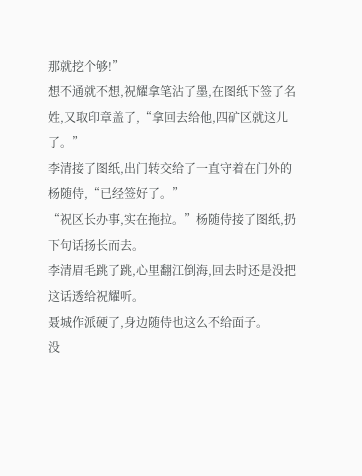那就挖个够!”
想不通就不想,祝耀拿笔沾了墨,在图纸下签了名姓,又取印章盖了,“拿回去给他,四矿区就这儿了。”
李清接了图纸,出门转交给了一直守着在门外的杨随侍,“已经签好了。”
“祝区长办事,实在拖拉。”杨随侍接了图纸,扔下句话扬长而去。
李清眉毛跳了跳,心里翻江倒海,回去时还是没把这话透给祝耀听。
聂城作派硬了,身边随侍也这么不给面子。
没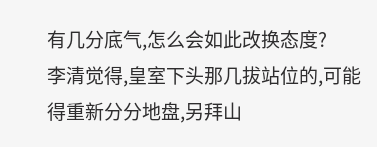有几分底气,怎么会如此改换态度?
李清觉得,皇室下头那几拔站位的,可能得重新分分地盘,另拜山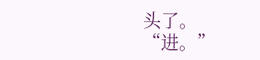头了。
“进。”